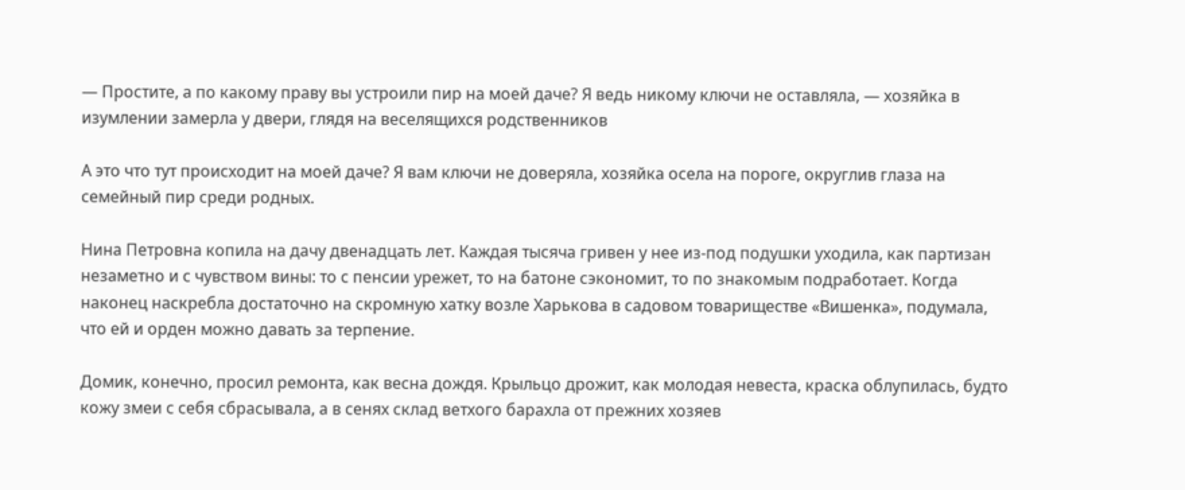— Простите, а по какому праву вы устроили пир на моей даче? Я ведь никому ключи не оставляла, — хозяйка в изумлении замерла у двери, глядя на веселящихся родственников

А это что тут происходит на моей даче? Я вам ключи не доверяла, хозяйка осела на пороге, округлив глаза на семейный пир среди родных.

Нина Петровна копила на дачу двенадцать лет. Каждая тысяча гривен у нее из-под подушки уходила, как партизан незаметно и с чувством вины: то с пенсии урежет, то на батоне сэкономит, то по знакомым подработает. Когда наконец наскребла достаточно на скромную хатку возле Харькова в садовом товариществе «Вишенка», подумала, что ей и орден можно давать за терпение.

Домик, конечно, просил ремонта, как весна дождя. Крыльцо дрожит, как молодая невеста, краска облупилась, будто кожу змеи с себя сбрасывала, а в сенях склад ветхого барахла от прежних хозяев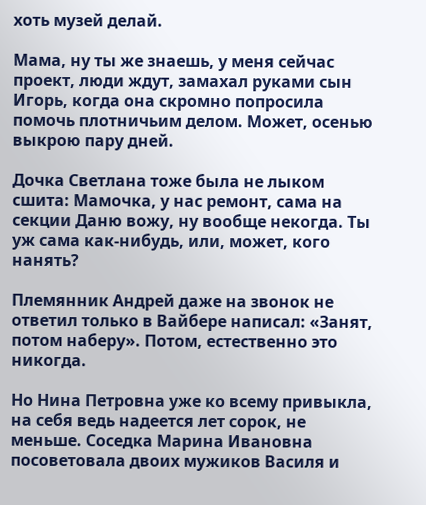хоть музей делай.

Мама, ну ты же знаешь, у меня сейчас проект, люди ждут, замахал руками сын Игорь, когда она скромно попросила помочь плотничьим делом. Может, осенью выкрою пару дней.

Дочка Светлана тоже была не лыком сшита: Мамочка, у нас ремонт, сама на секции Даню вожу, ну вообще некогда. Ты уж сама как-нибудь, или, может, кого нанять?

Племянник Андрей даже на звонок не ответил только в Вайбере написал: «Занят, потом наберу». Потом, естественно это никогда.

Но Нина Петровна уже ко всему привыкла, на себя ведь надеется лет сорок, не меньше. Соседка Марина Ивановна посоветовала двоих мужиков Василя и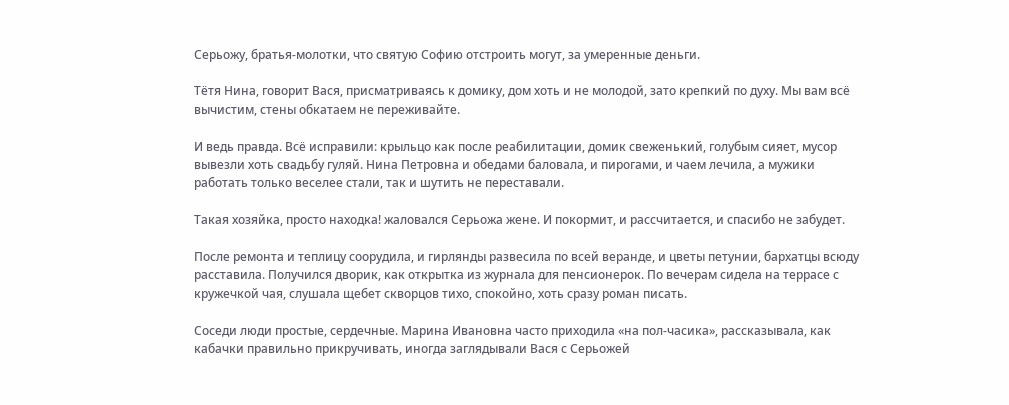Серьожу, братья-молотки, что святую Софию отстроить могут, за умеренные деньги.

Тётя Нина, говорит Вася, присматриваясь к домику, дом хоть и не молодой, зато крепкий по духу. Мы вам всё вычистим, стены обкатаем не переживайте.

И ведь правда. Всё исправили: крыльцо как после реабилитации, домик свеженький, голубым сияет, мусор вывезли хоть свадьбу гуляй. Нина Петровна и обедами баловала, и пирогами, и чаем лечила, а мужики работать только веселее стали, так и шутить не переставали.

Такая хозяйка, просто находка! жаловался Серьожа жене. И покормит, и рассчитается, и спасибо не забудет.

После ремонта и теплицу соорудила, и гирлянды развесила по всей веранде, и цветы петунии, бархатцы всюду расставила. Получился дворик, как открытка из журнала для пенсионерок. По вечерам сидела на террасе с кружечкой чая, слушала щебет скворцов тихо, спокойно, хоть сразу роман писать.

Соседи люди простые, сердечные. Марина Ивановна часто приходила «на пол-часика», рассказывала, как кабачки правильно прикручивать, иногда заглядывали Вася с Серьожей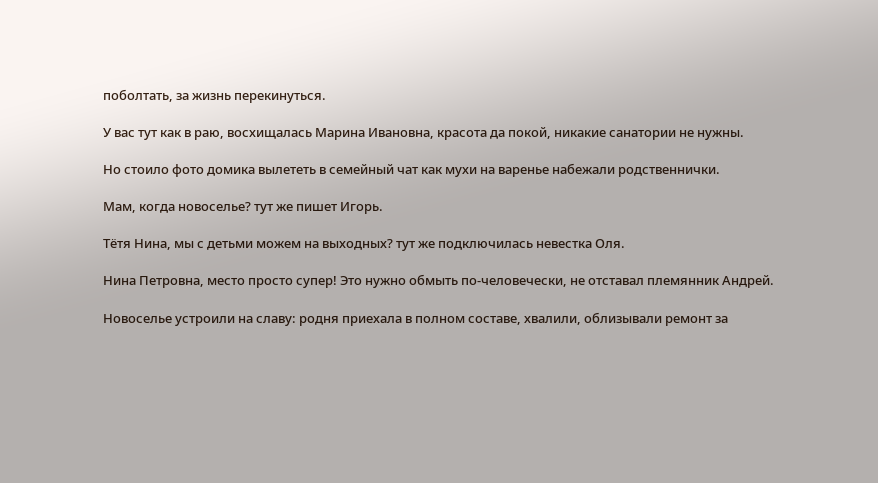поболтать, за жизнь перекинуться.

У вас тут как в раю, восхищалась Марина Ивановна, красота да покой, никакие санатории не нужны.

Но стоило фото домика вылететь в семейный чат как мухи на варенье набежали родственнички.

Мам, когда новоселье? тут же пишет Игорь.

Тётя Нина, мы с детьми можем на выходных? тут же подключилась невестка Оля.

Нина Петровна, место просто супер! Это нужно обмыть по-человечески, не отставал племянник Андрей.

Новоселье устроили на славу: родня приехала в полном составе, хвалили, облизывали ремонт за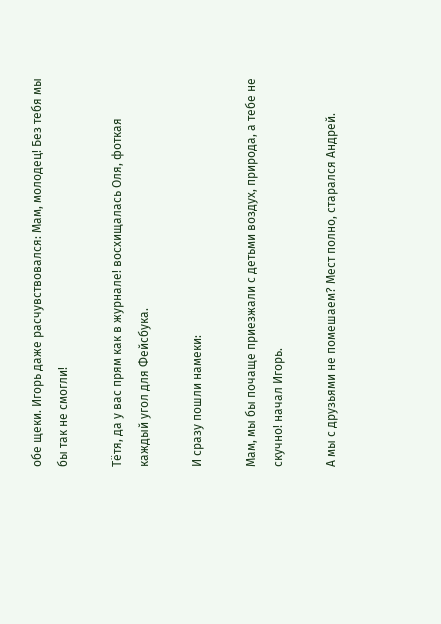обе щеки. Игорь даже расчувствовался: Мам, молодец! Без тебя мы бы так не смогли!

Тётя, да у вас прям как в журнале! восхищалась Оля, фоткая каждый угол для Фейсбука.

И сразу пошли намеки:

Мам, мы бы почаще приезжали с детьми воздух, природа, а тебе не скучно! начал Игорь.

А мы с друзьями не помешаем? Мест полно, старался Андрей.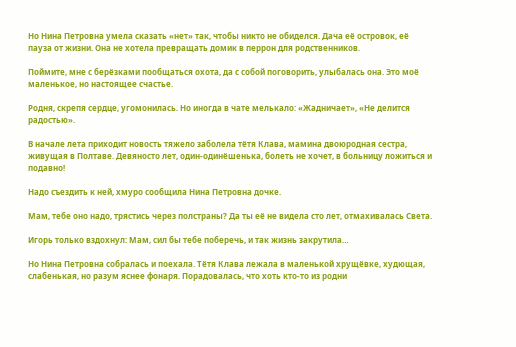Но Нина Петровна умела сказать «нет» так, чтобы никто не обиделся. Дача её островок, её пауза от жизни. Она не хотела превращать домик в перрон для родственников.

Поймите, мне с берёзками пообщаться охота, да с собой поговорить, улыбалась она. Это моё маленькое, но настоящее счастье.

Родня, скрепя сердце, угомонилась. Но иногда в чате мелькало: «Жадничает», «Не делится радостью».

В начале лета приходит новость тяжело заболела тётя Клава, мамина двоюродная сестра, живущая в Полтаве. Девяносто лет, один-одинёшенька, болеть не хочет, в больницу ложиться и подавно!

Надо съездить к ней, хмуро сообщила Нина Петровна дочке.

Мам, тебе оно надо, трястись через полстраны? Да ты её не видела сто лет, отмахивалась Света.

Игорь только вздохнул: Мам, сил бы тебе поберечь, и так жизнь закрутила…

Но Нина Петровна собралась и поехала. Тётя Клава лежала в маленькой хрущёвке, худющая, слабенькая, но разум яснее фонаря. Порадовалась, что хоть кто-то из родни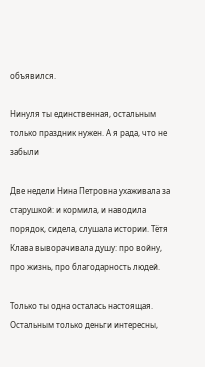объявился.

Нинуля ты единственная, остальным только праздник нужен. А я рада, что не забыли

Две недели Нина Петровна ухаживала за старушкой: и кормила, и наводила порядок, сидела, слушала истории. Тётя Клава выворачивала душу: про войну, про жизнь, про благодарность людей.

Только ты одна осталась настоящая. Остальным только деньги интересны,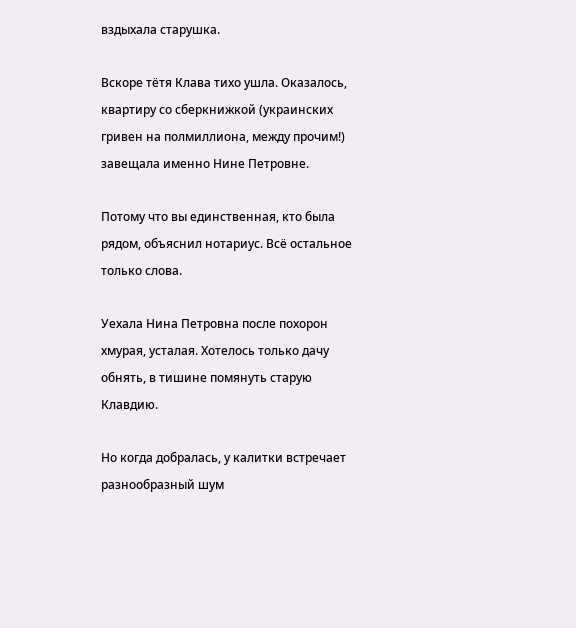вздыхала старушка.

Вскоре тётя Клава тихо ушла. Оказалось, квартиру со сберкнижкой (украинских гривен на полмиллиона, между прочим!) завещала именно Нине Петровне.

Потому что вы единственная, кто была рядом, объяснил нотариус. Всё остальное только слова.

Уехала Нина Петровна после похорон хмурая, усталая. Хотелось только дачу обнять, в тишине помянуть старую Клавдию.

Но когда добралась, у калитки встречает разнообразный шум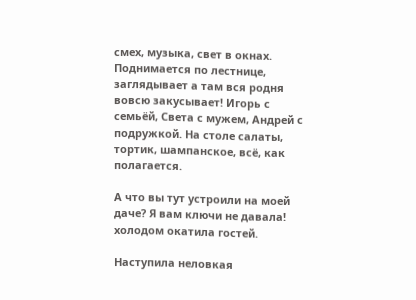смех, музыка, свет в окнах. Поднимается по лестнице, заглядывает а там вся родня вовсю закусывает! Игорь с семьёй, Света с мужем, Андрей с подружкой. На столе салаты, тортик, шампанское, всё, как полагается.

А что вы тут устроили на моей даче? Я вам ключи не давала! холодом окатила гостей.

Наступила неловкая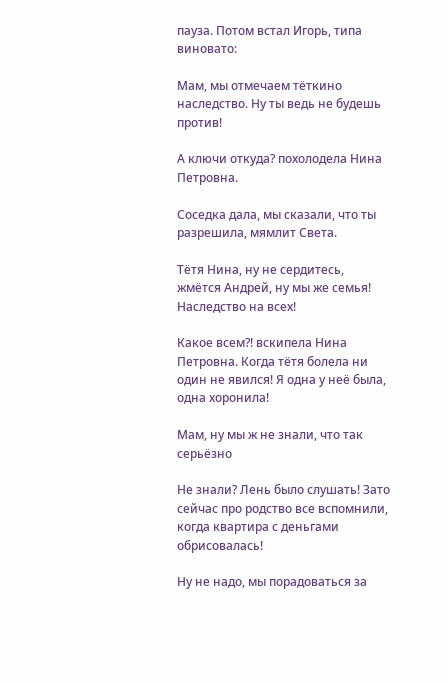пауза. Потом встал Игорь, типа виновато:

Мам, мы отмечаем тёткино наследство. Ну ты ведь не будешь против!

А ключи откуда? похолодела Нина Петровна.

Соседка дала, мы сказали, что ты разрешила, мямлит Света.

Тётя Нина, ну не сердитесь, жмётся Андрей, ну мы же семья! Наследство на всех!

Какое всем?! вскипела Нина Петровна. Когда тётя болела ни один не явился! Я одна у неё была, одна хоронила!

Мам, ну мы ж не знали, что так серьёзно

Не знали? Лень было слушать! Зато сейчас про родство все вспомнили, когда квартира с деньгами обрисовалась!

Ну не надо, мы порадоваться за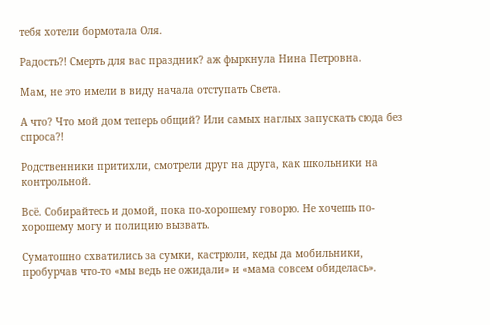тебя хотели бормотала Оля.

Радость?! Смерть для вас праздник? аж фыркнула Нина Петровна.

Мам, не это имели в виду начала отступать Света.

А что? Что мой дом теперь общий? Или самых наглых запускать сюда без спроса?!

Родственники притихли, смотрели друг на друга, как школьники на контрольной.

Всё. Собирайтесь и домой, пока по-хорошему говорю. Не хочешь по-хорошему могу и полицию вызвать.

Суматошно схватились за сумки, кастрюли, кеды да мобильники, пробурчав что-то «мы ведь не ожидали» и «мама совсем обиделась».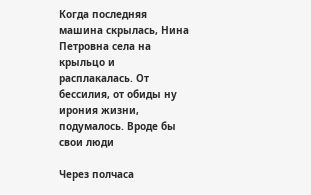Когда последняя машина скрылась, Нина Петровна села на крыльцо и расплакалась. От бессилия, от обиды ну ирония жизни, подумалось. Вроде бы свои люди

Через полчаса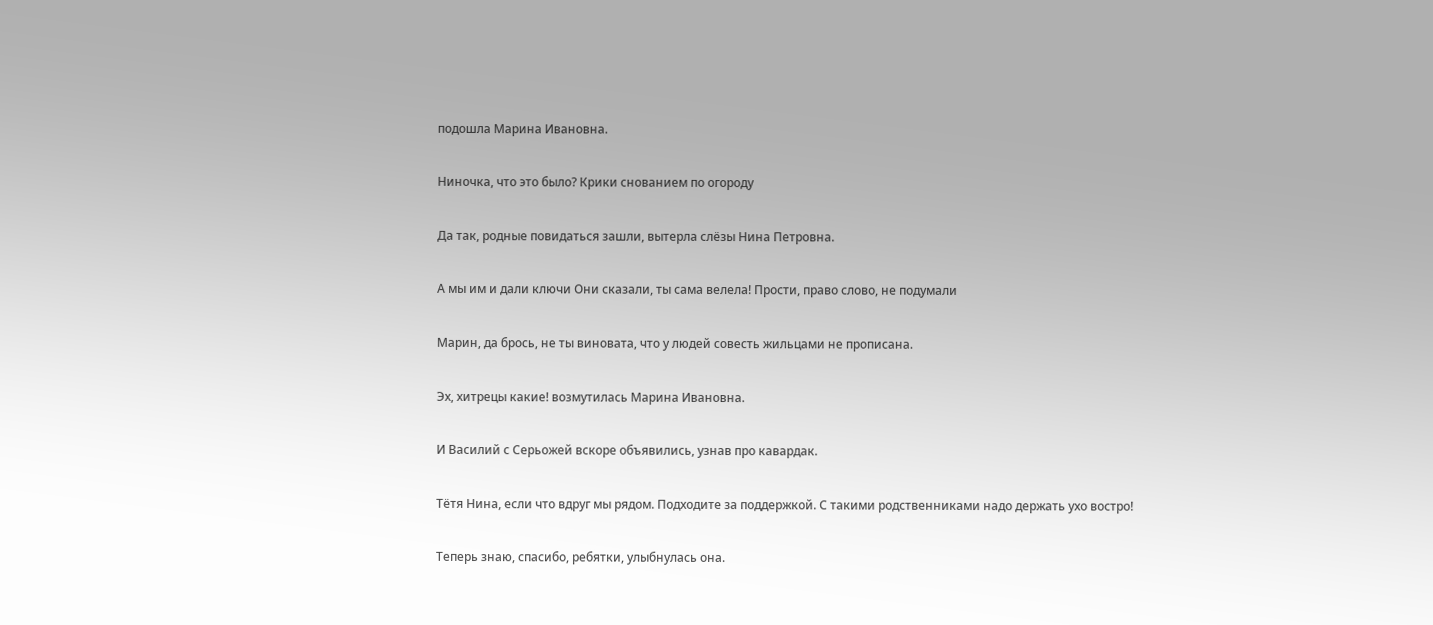подошла Марина Ивановна.

Ниночка, что это было? Крики снованием по огороду

Да так, родные повидаться зашли, вытерла слёзы Нина Петровна.

А мы им и дали ключи Они сказали, ты сама велела! Прости, право слово, не подумали

Марин, да брось, не ты виновата, что у людей совесть жильцами не прописана.

Эх, хитрецы какие! возмутилась Марина Ивановна.

И Василий с Серьожей вскоре объявились, узнав про кавардак.

Тётя Нина, если что вдруг мы рядом. Подходите за поддержкой. С такими родственниками надо держать ухо востро!

Теперь знаю, спасибо, ребятки, улыбнулась она.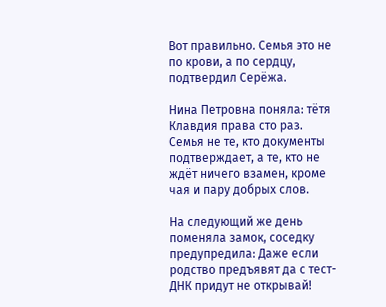Вот правильно. Семья это не по крови, а по сердцу, подтвердил Серёжа.

Нина Петровна поняла: тётя Клавдия права сто раз. Семья не те, кто документы подтверждает, а те, кто не ждёт ничего взамен, кроме чая и пару добрых слов.

На следующий же день поменяла замок, соседку предупредила: Даже если родство предъявят да с тест-ДНК придут не открывай!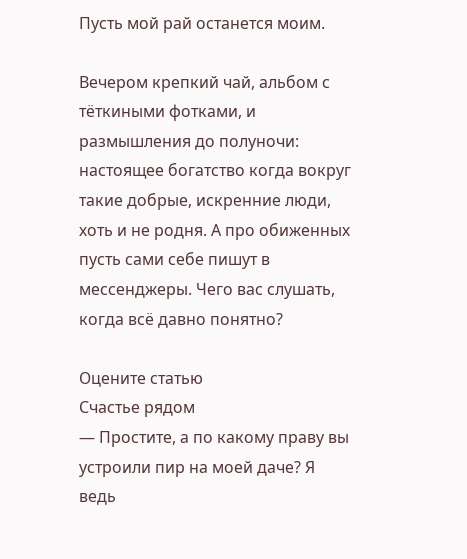Пусть мой рай останется моим.

Вечером крепкий чай, альбом с тёткиными фотками, и размышления до полуночи: настоящее богатство когда вокруг такие добрые, искренние люди, хоть и не родня. А про обиженных пусть сами себе пишут в мессенджеры. Чего вас слушать, когда всё давно понятно?

Оцените статью
Счастье рядом
— Простите, а по какому праву вы устроили пир на моей даче? Я ведь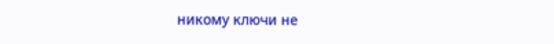никому ключи не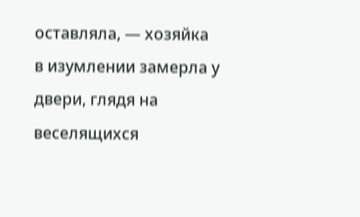оставляла, — хозяйка в изумлении замерла у двери, глядя на веселящихся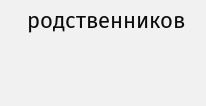родственников